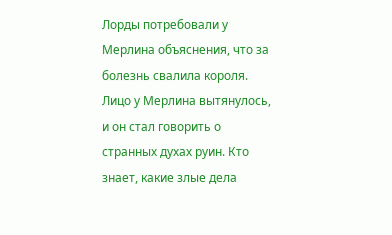Лорды потребовали у Мерлина объяснения, что за болезнь свалила короля. Лицо у Мерлина вытянулось, и он стал говорить о странных духах руин. Кто знает, какие злые дела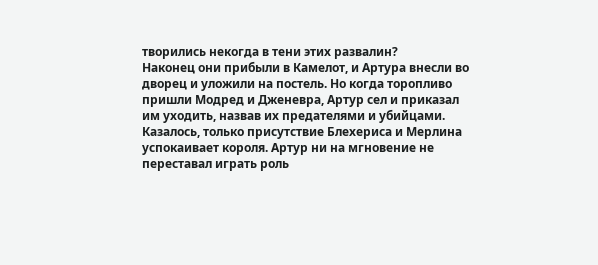творились некогда в тени этих развалин?
Наконец они прибыли в Камелот, и Артура внесли во дворец и уложили на постель. Но когда торопливо пришли Модред и Дженевра, Артур сел и приказал им уходить, назвав их предателями и убийцами. Казалось, только присутствие Блехериса и Мерлина успокаивает короля. Артур ни на мгновение не переставал играть роль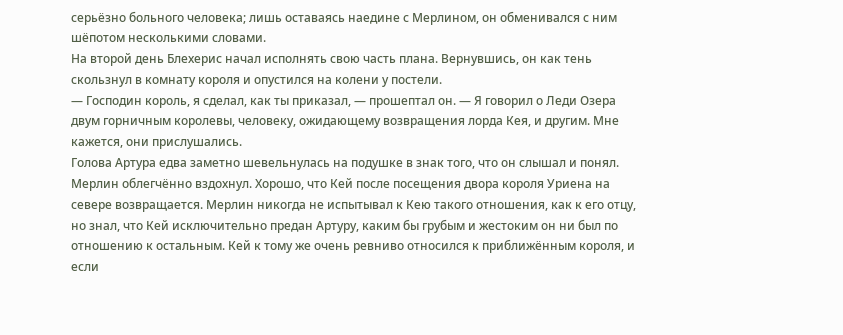серьёзно больного человека; лишь оставаясь наедине с Мерлином, он обменивался с ним шёпотом несколькими словами.
На второй день Блехерис начал исполнять свою часть плана. Вернувшись, он как тень скользнул в комнату короля и опустился на колени у постели.
— Господин король, я сделал, как ты приказал, — прошептал он. — Я говорил о Леди Озера двум горничным королевы, человеку, ожидающему возвращения лорда Кея, и другим. Мне кажется, они прислушались.
Голова Артура едва заметно шевельнулась на подушке в знак того, что он слышал и понял. Мерлин облегчённо вздохнул. Хорошо, что Кей после посещения двора короля Уриена на севере возвращается. Мерлин никогда не испытывал к Кею такого отношения, как к его отцу, но знал, что Кей исключительно предан Артуру, каким бы грубым и жестоким он ни был по отношению к остальным. Кей к тому же очень ревниво относился к приближённым короля, и если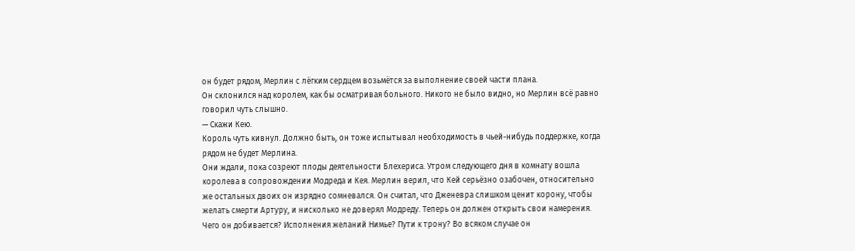он будет рядом, Мерлин с лёгким сердцем возьмётся за выполнение своей части плана.
Он склонился над королем, как бы осматривая больного. Никого не было видно, но Мерлин всё равно говорил чуть слышно.
— Скажи Кею.
Король чуть кивнул. Должно быть, он тоже испытывал необходимость в чьей-нибудь поддержке, когда рядом не будет Мерлина.
Они ждали, пока созреют плоды деятельности Блехериса. Утром следующего дня в комнату вошла королева в сопровождении Модреда и Кея. Мерлин верил, что Кей серьёзно озабочен, относительно же остальных двоих он изрядно сомневался. Он считал, что Дженевра слишком ценит корону, чтобы желать смерти Артуру, и нисколько не доверял Модреду. Теперь он должен открыть свои намерения. Чего он добивается? Исполнения желаний Нимье? Пути к трону? Во всяком случае он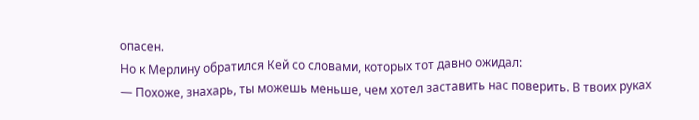опасен.
Но к Мерлину обратился Кей со словами, которых тот давно ожидал:
— Похоже, знахарь, ты можешь меньше, чем хотел заставить нас поверить. В твоих руках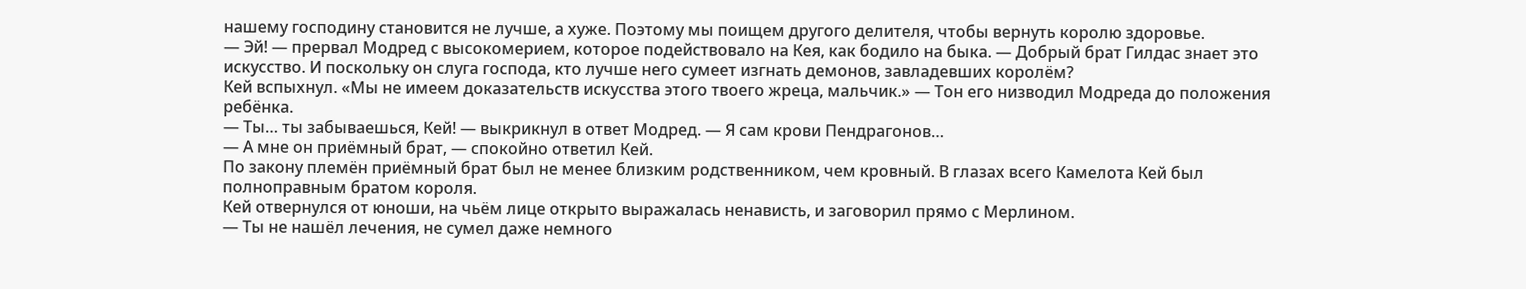нашему господину становится не лучше, а хуже. Поэтому мы поищем другого делителя, чтобы вернуть королю здоровье.
— Эй! — прервал Модред с высокомерием, которое подействовало на Кея, как бодило на быка. — Добрый брат Гилдас знает это искусство. И поскольку он слуга господа, кто лучше него сумеет изгнать демонов, завладевших королём?
Кей вспыхнул. «Мы не имеем доказательств искусства этого твоего жреца, мальчик.» — Тон его низводил Модреда до положения ребёнка.
— Ты… ты забываешься, Кей! — выкрикнул в ответ Модред. — Я сам крови Пендрагонов…
— А мне он приёмный брат, — спокойно ответил Кей.
По закону племён приёмный брат был не менее близким родственником, чем кровный. В глазах всего Камелота Кей был полноправным братом короля.
Кей отвернулся от юноши, на чьём лице открыто выражалась ненависть, и заговорил прямо с Мерлином.
— Ты не нашёл лечения, не сумел даже немного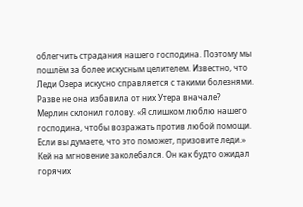облегчить страдания нашего господина. Поэтому мы пошлём за более искусным целителем. Известно, что Леди Озера искусно справляется с такими болезнями. Разве не она избавила от них Утера вначале?
Мерлин склонил голову. «Я слишком люблю нашего господина, чтобы возражать против любой помощи. Если вы думаете, что это поможет, призовите леди.»
Кей на мгновение заколебался. Он как будто ожидал горячих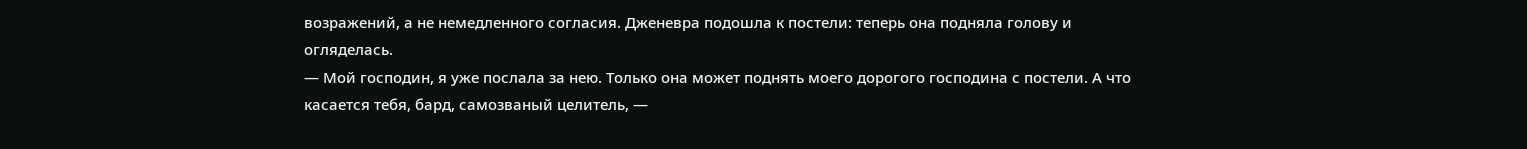возражений, а не немедленного согласия. Дженевра подошла к постели: теперь она подняла голову и огляделась.
— Мой господин, я уже послала за нею. Только она может поднять моего дорогого господина с постели. А что касается тебя, бард, самозваный целитель, —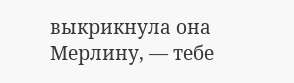выкрикнула она Мерлину, — тебе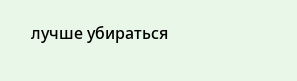лучше убираться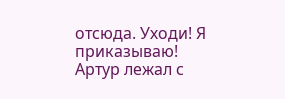отсюда. Уходи! Я приказываю!
Артур лежал с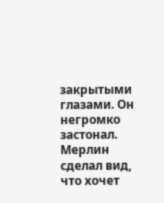закрытыми глазами. Он негромко застонал. Мерлин сделал вид, что хочет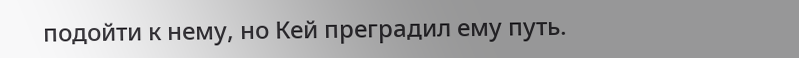подойти к нему, но Кей преградил ему путь.